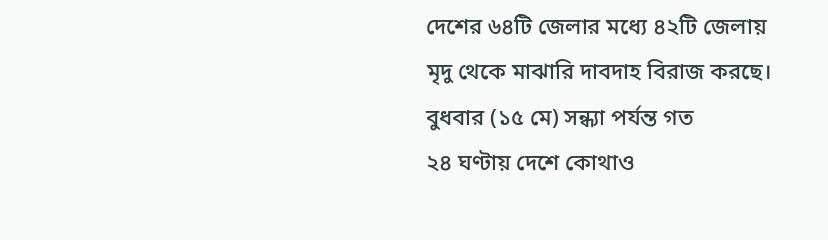দেশের ৬৪টি জেলার মধ্যে ৪২টি জেলায় মৃদু থেকে মাঝারি দাবদাহ বিরাজ করছে। বুধবার (১৫ মে) সন্ধ্যা পর্যন্ত গত
২৪ ঘণ্টায় দেশে কোথাও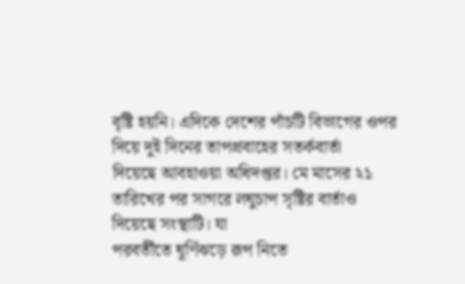বৃষ্টি হয়নি। এদিকে দেশের পাঁচটি বিভাগের ওপর দিয়ে দুই দিনের তাপপ্রবাহের সতর্কবার্তা
দিয়েছে আবহাওয়া অধিদপ্তর। মে মাসের ২১ তারিখের পর সাগরে লঘুচাপ সৃষ্টির বার্তাও দিয়েছে সংস্থাটি। যা
পরবর্তীতে ঘূর্ণিঝড়ে রূপ নিতে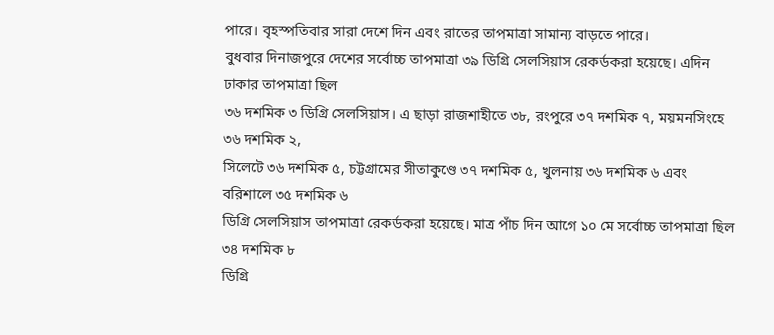পারে। বৃহস্পতিবার সারা দেশে দিন এবং রাতের তাপমাত্রা সামান্য বাড়তে পারে।
বুধবার দিনাজপুরে দেশের সর্বোচ্চ তাপমাত্রা ৩৯ ডিগ্রি সেলসিয়াস রেকর্ডকরা হয়েছে। এদিন ঢাকার তাপমাত্রা ছিল
৩৬ দশমিক ৩ ডিগ্রি সেলসিয়াস। এ ছাড়া রাজশাহীতে ৩৮, রংপুরে ৩৭ দশমিক ৭, ময়মনসিংহে ৩৬ দশমিক ২,
সিলেটে ৩৬ দশমিক ৫, চট্টগ্রামের সীতাকুণ্ডে ৩৭ দশমিক ৫, খুলনায় ৩৬ দশমিক ৬ এবং বরিশালে ৩৫ দশমিক ৬
ডিগ্রি সেলসিয়াস তাপমাত্রা রেকর্ডকরা হয়েছে। মাত্র পাঁচ দিন আগে ১০ মে সর্বোচ্চ তাপমাত্রা ছিল ৩৪ দশমিক ৮
ডিগ্রি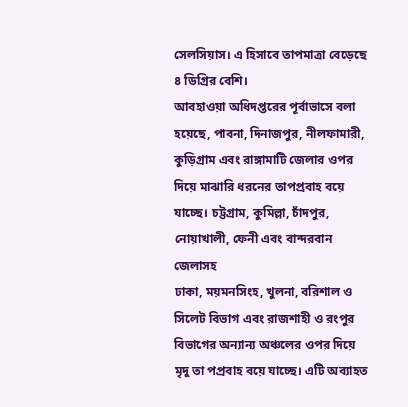সেলসিয়াস। এ হিসাবে তাপমাত্রা বেড়েছে ৪ ডিগ্রির বেশি।
আবহাওয়া অধিদপ্তরের পূর্বাভাসে বলা হয়েছে, পাবনা, দিনাজপুর, নীলফামারী, কুড়িগ্রাম এবং রাঙ্গামাটি জেলার ওপর
দিয়ে মাঝারি ধরনের তাপপ্রবাহ বয়ে যাচ্ছে। চট্টগ্রাম, কুমিল্লা, চাঁদপুর, নোয়াখালী, ফেনী এবং বান্দরবান জেলাসহ
ঢাকা, ময়মনসিংহ, খুলনা, বরিশাল ও সিলেট বিভাগ এবং রাজশাহী ও রংপুর বিভাগের অন্যান্য অঞ্চলের ওপর দিয়ে
মৃদু তা পপ্রবাহ বয়ে যাচ্ছে। এটি অব্যাহত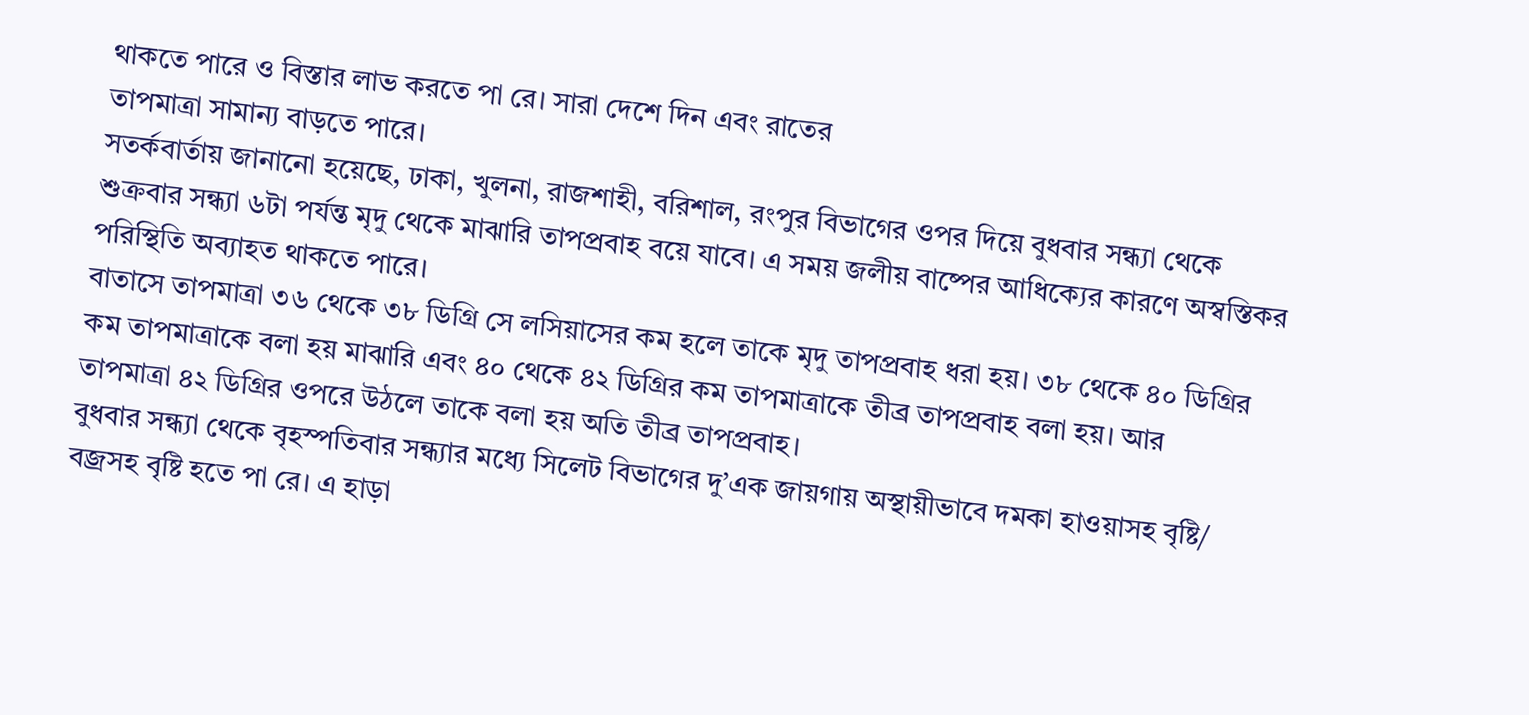থাকতে পারে ও বিস্তার লাভ করতে পা রে। সারা দেশে দিন এবং রাতের
তাপমাত্রা সামান্য বাড়তে পারে।
সতর্কবার্তায় জানানো হয়েছে, ঢাকা, খুলনা, রাজশাহী, বরিশাল, রংপুর বিভাগের ওপর দিয়ে বুধবার সন্ধ্যা থেকে
শুক্রবার সন্ধ্যা ৬টা পর্যন্ত মৃদু থেকে মাঝারি তাপপ্রবাহ বয়ে যাবে। এ সময় জলীয় বাষ্পের আধিক্যের কারণে অস্বস্তিকর
পরিস্থিতি অব্যাহত থাকতে পারে।
বাতাসে তাপমাত্রা ৩৬ থেকে ৩৮ ডিগ্রি সে লসিয়াসের কম হলে তাকে মৃদু তাপপ্রবাহ ধরা হয়। ৩৮ থেকে ৪০ ডিগ্রির
কম তাপমাত্রাকে বলা হয় মাঝারি এবং ৪০ থেকে ৪২ ডিগ্রির কম তাপমাত্রাকে তীব্র তাপপ্রবাহ বলা হয়। আর
তাপমাত্রা ৪২ ডিগ্রির ওপরে উঠলে তাকে বলা হয় অতি তীব্র তাপপ্রবাহ।
বুধবার সন্ধ্যা থেকে বৃহস্পতিবার সন্ধ্যার মধ্যে সিলেট বিভাগের দু’এক জায়গায় অস্থায়ীভাবে দমকা হাওয়াসহ বৃষ্টি/
বজ্রসহ বৃষ্টি হতে পা রে। এ হাড়া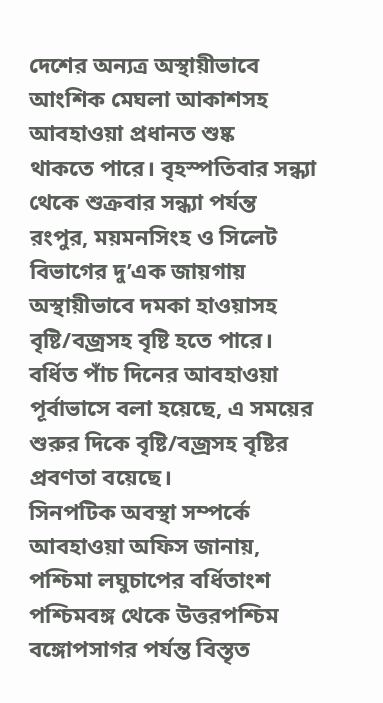দেশের অন্যত্র অস্থায়ীভাবে আংশিক মেঘলা আকাশসহ আবহাওয়া প্রধানত শুষ্ক
থাকতে পারে। বৃহস্পতিবার সন্ধ্যা থেকে শুক্রবার সন্ধ্যা পর্যন্ত রংপুর, ময়মনসিংহ ও সিলেট বিভাগের দু’এক জায়গায়
অস্থায়ীভাবে দমকা হাওয়াসহ বৃষ্টি/বজ্রসহ বৃষ্টি হতে পারে।
বর্ধিত পাঁচ দিনের আবহাওয়া পূর্বাভাসে বলা হয়েছে, এ সময়ের শুরুর দিকে বৃষ্টি/বজ্রসহ বৃষ্টির প্রবণতা বয়েছে।
সিনপটিক অবস্থা সম্পর্কে আবহাওয়া অফিস জানায়, পশ্চিমা লঘুচাপের বর্ধিতাংশ পশ্চিমবঙ্গ থেকে উত্তরপশ্চিম
বঙ্গোপসাগর পর্যন্ত বিস্তৃত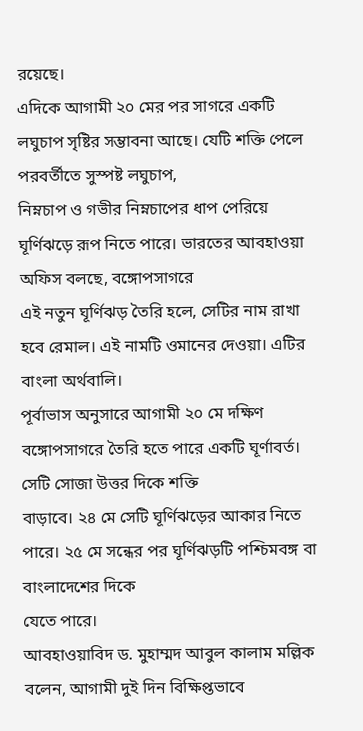রয়েছে।
এদিকে আগামী ২০ মের পর সাগরে একটি লঘুচাপ সৃষ্টির সম্ভাবনা আছে। যেটি শক্তি পেলে পরবর্তীতে সুস্পষ্ট লঘুচাপ,
নিম্নচাপ ও গভীর নিম্নচাপের ধাপ পেরিয়ে ঘূর্ণিঝড়ে রূপ নিতে পারে। ভারতের আবহাওয়া অফিস বলছে, বঙ্গোপসাগরে
এই নতুন ঘূর্ণিঝড় তৈরি হলে, সেটির নাম রাখা হবে রেমাল। এই নামটি ওমানের দেওয়া। এটির বাংলা অর্থবালি।
পূর্বাভাস অনুসারে আগামী ২০ মে দক্ষিণ বঙ্গোপসাগরে তৈরি হতে পারে একটি ঘূর্ণাবর্ত। সেটি সোজা উত্তর দিকে শক্তি
বাড়াবে। ২৪ মে সেটি ঘূর্ণিঝড়ের আকার নিতে পারে। ২৫ মে সন্ধের পর ঘূর্ণিঝড়টি পশ্চিমবঙ্গ বা বাংলাদেশের দিকে
যেতে পারে।
আবহাওয়াবিদ ড. মুহাম্মদ আবুল কালাম মল্লিক বলেন, আগামী দুই দিন বিক্ষিপ্তভাবে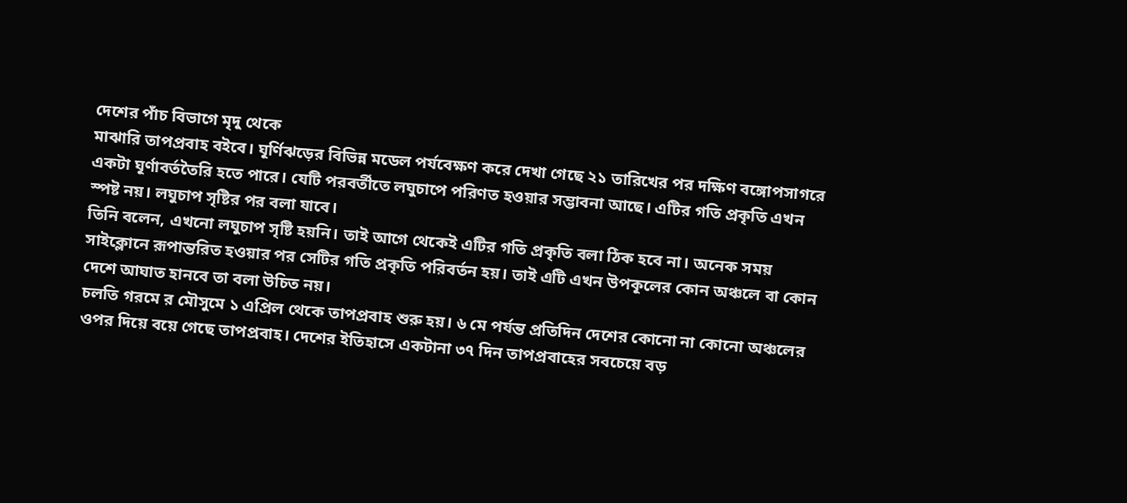দেশের পাঁচ বিভাগে মৃদু থেকে
মাঝারি তাপপ্রবাহ বইবে। ঘূর্ণিঝড়ের বিভিন্ন মডেল পর্যবেক্ষণ করে দেখা গেছে ২১ তারিখের পর দক্ষিণ বঙ্গোপসাগরে
একটা ঘূর্ণাবর্ততৈরি হতে পারে। যেটি পরবর্তীতে লঘুচাপে পরিণত হওয়ার সম্ভাবনা আছে। এটির গতি প্রকৃতি এখন
স্পষ্ট নয়। লঘুচাপ সৃষ্টির পর বলা যাবে।
তিনি বলেন, এখনো লঘুচাপ সৃষ্টি হয়নি। তাই আগে থেকেই এটির গতি প্রকৃতি বলা ঠিক হবে না। অনেক সময়
সাইক্লোনে রূপান্তরিত হওয়ার পর সেটির গতি প্রকৃতি পরিবর্তন হয়। তাই এটি এখন উপকূলের কোন অঞ্চলে বা কোন
দেশে আঘাত হানবে তা বলা উচিত নয়।
চলতি গরমে র মৌসুমে ১ এপ্রিল থেকে তাপপ্রবাহ শুরু হয়। ৬ মে পর্যন্ত প্রতিদিন দেশের কোনো না কোনো অঞ্চলের
ওপর দিয়ে বয়ে গেছে তাপপ্রবাহ। দেশের ইতিহাসে একটানা ৩৭ দিন তাপপ্রবাহের সবচেয়ে বড়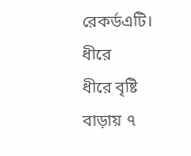রেকর্ডএটি। ধীরে
ধীরে বৃষ্টি বাড়ায় ৭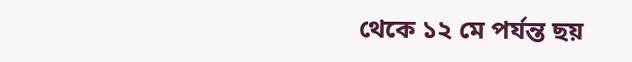থেকে ১২ মে পর্যন্ত ছয়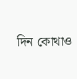দিন কোথাও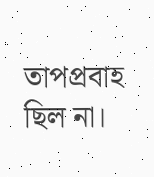তাপপ্রবাহ ছিল না।